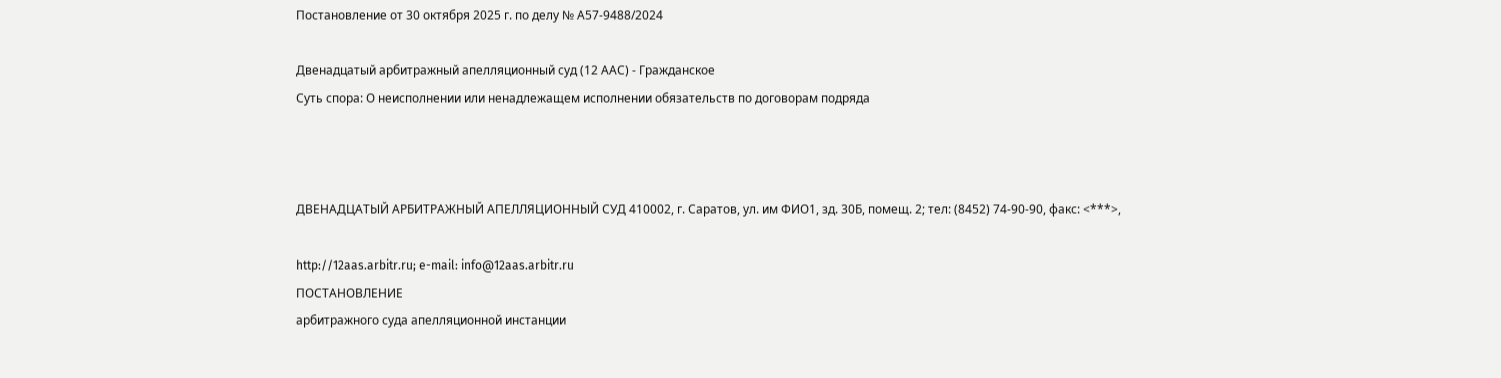Постановление от 30 октября 2025 г. по делу № А57-9488/2024

Двенадцатый арбитражный апелляционный суд (12 ААС) - Гражданское
Суть спора: О неисполнении или ненадлежащем исполнении обязательств по договорам подряда



ДВЕНАДЦАТЫЙ АРБИТРАЖНЫЙ АПЕЛЛЯЦИОННЫЙ СУД 410002, г. Саратов, ул. им ФИО1, зд. 30Б, помещ. 2; тел: (8452) 74-90-90, факс: <***>,

http://12aas.arbitr.ru; e-mail: info@12aas.arbitr.ru
ПОСТАНОВЛЕНИЕ
арбитражного суда апелляционной инстанции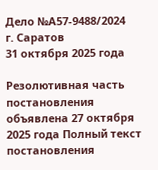Дело №А57-9488/2024
г. Саратов
31 октября 2025 года

Резолютивная часть постановления объявлена 27 октября 2025 года Полный текст постановления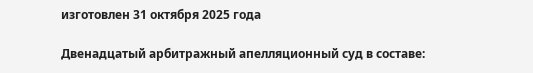изготовлен 31 октября 2025 года

Двенадцатый арбитражный апелляционный суд в составе: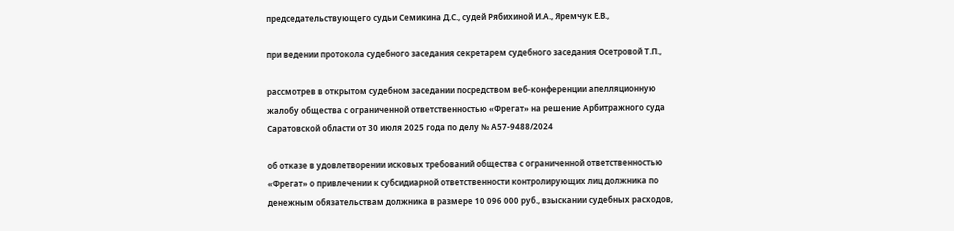председательствующего судьи Семикина Д.С., судей Рябихиной И.А., Яремчук Е.В.,

при ведении протокола судебного заседания секретарем судебного заседания Осетровой Т.П.,

рассмотрев в открытом судебном заседании посредством веб-конференции апелляционную жалобу общества с ограниченной ответственностью «Фрегат» на решение Арбитражного суда Саратовской области от 30 июля 2025 года по делу № А57-9488/2024

об отказе в удовлетворении исковых требований общества с ограниченной ответственностью «Фрегат» о привлечении к субсидиарной ответственности контролирующих лиц должника по денежным обязательствам должника в размере 10 096 000 руб., взыскании судебных расходов,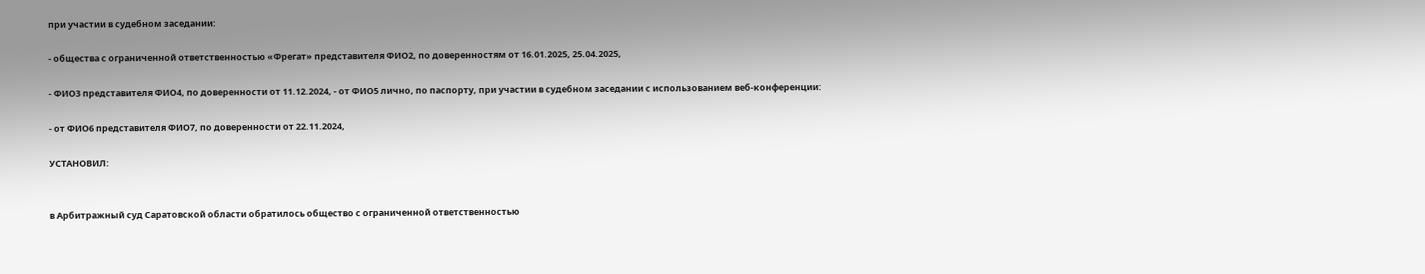при участии в судебном заседании:

- общества с ограниченной ответственностью «Фрегат» представителя ФИО2, по доверенностям от 16.01.2025, 25.04.2025,

- ФИО3 представителя ФИО4, по доверенности от 11.12.2024, - от ФИО5 лично, по паспорту, при участии в судебном заседании с использованием веб-конференции:

- от ФИО6 представителя ФИО7, по доверенности от 22.11.2024,

УСТАНОВИЛ:


в Арбитражный суд Саратовской области обратилось общество с ограниченной ответственностью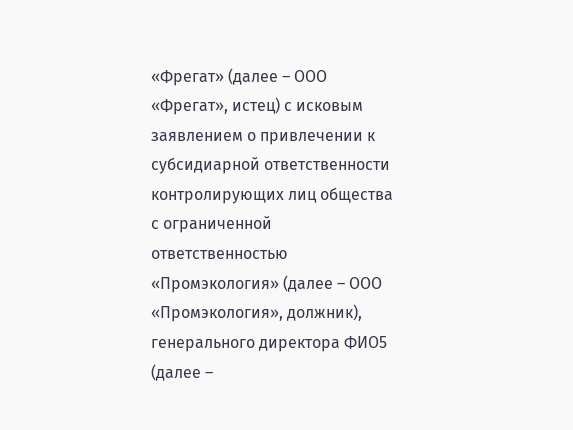«Фрегат» (далее – ООО «Фрегат», истец) с исковым заявлением о привлечении к субсидиарной ответственности контролирующих лиц общества с ограниченной ответственностью «Промэкология» (далее – ООО «Промэкология», должник), генерального директора ФИО5 (далее –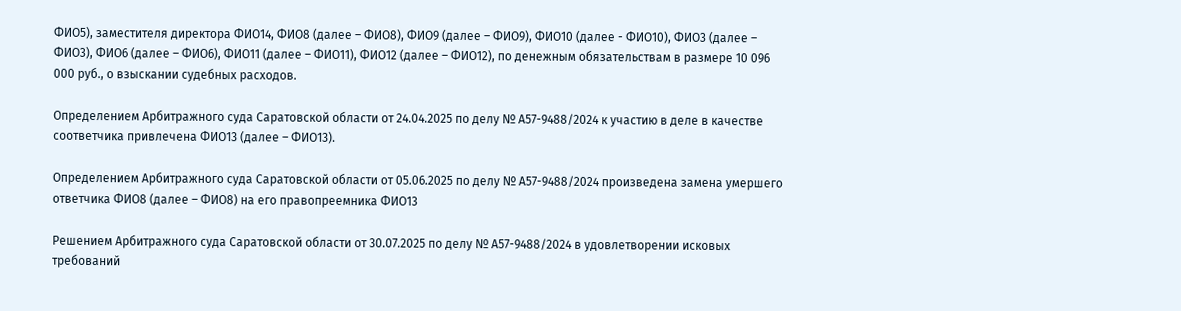ФИО5), заместителя директора ФИО14, ФИО8 (далее – ФИО8), ФИО9 (далее – ФИО9), ФИО10 (далее - ФИО10), ФИО3 (далее – ФИО3), ФИО6 (далее – ФИО6), ФИО11 (далее – ФИО11), ФИО12 (далее – ФИО12), по денежным обязательствам в размере 10 096 000 руб., о взыскании судебных расходов.

Определением Арбитражного суда Саратовской области от 24.04.2025 по делу № А57-9488/2024 к участию в деле в качестве соответчика привлечена ФИО13 (далее – ФИО13).

Определением Арбитражного суда Саратовской области от 05.06.2025 по делу № А57-9488/2024 произведена замена умершего ответчика ФИО8 (далее – ФИО8) на его правопреемника ФИО13

Решением Арбитражного суда Саратовской области от 30.07.2025 по делу № А57-9488/2024 в удовлетворении исковых требований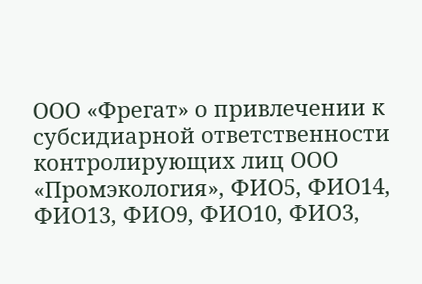ООО «Фрегат» о привлечении к субсидиарной ответственности контролирующих лиц ООО «Промэкология», ФИО5, ФИО14, ФИО13, ФИО9, ФИО10, ФИО3,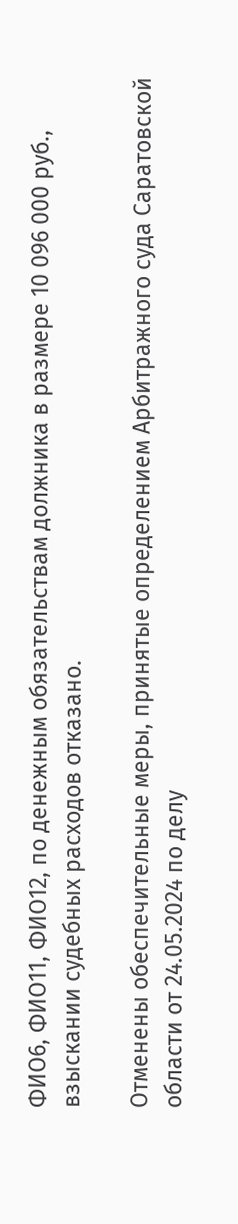ФИО6, ФИО11, ФИО12, по денежным обязательствам должника в размере 10 096 000 руб., взыскании судебных расходов отказано.

Отменены обеспечительные меры, принятые определением Арбитражного суда Саратовской области от 24.05.2024 по делу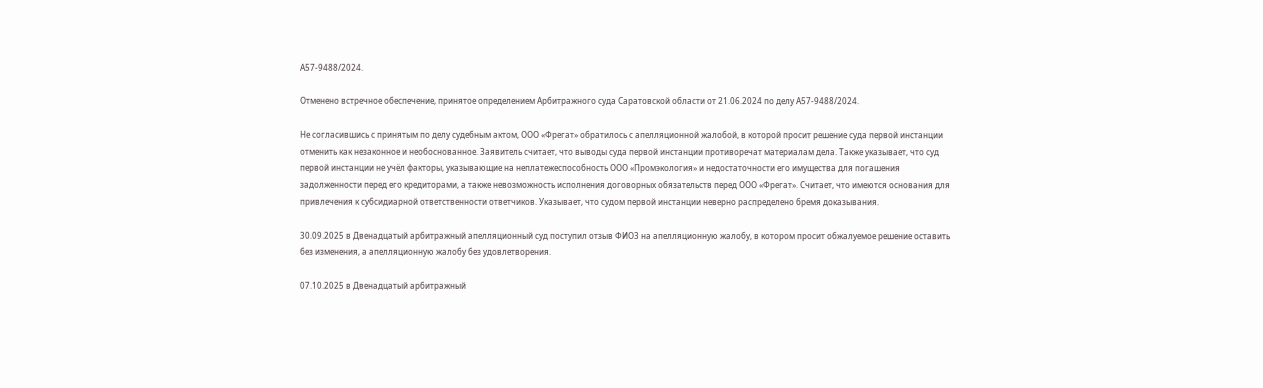А57-9488/2024.

Отменено встречное обеспечение, принятое определением Арбитражного суда Саратовской области от 21.06.2024 по делу А57-9488/2024.

Не согласившись с принятым по делу судебным актом, ООО «Фрегат» обратилось с апелляционной жалобой, в которой просит решение суда первой инстанции отменить как незаконное и необоснованное. Заявитель считает, что выводы суда первой инстанции противоречат материалам дела. Также указывает, что суд первой инстанции не учёл факторы, указывающие на неплатежеспособность ООО «Промэкология» и недостаточности его имущества для погашения задолженности перед его кредиторами, а также невозможность исполнения договорных обязательств перед ООО «Фрегат». Считает, что имеются основания для привлечения к субсидиарной ответственности ответчиков. Указывает, что судом первой инстанции неверно распределено бремя доказывания.

30.09.2025 в Двенадцатый арбитражный апелляционный суд поступил отзыв ФИО3 на апелляционную жалобу, в котором просит обжалуемое решение оставить без изменения, а апелляционную жалобу без удовлетворения.

07.10.2025 в Двенадцатый арбитражный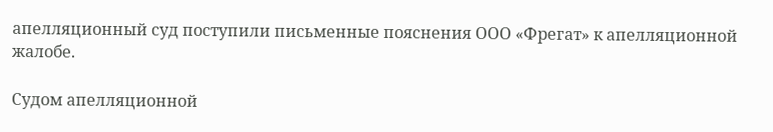апелляционный суд поступили письменные пояснения ООО «Фрегат» к апелляционной жалобе.

Судом апелляционной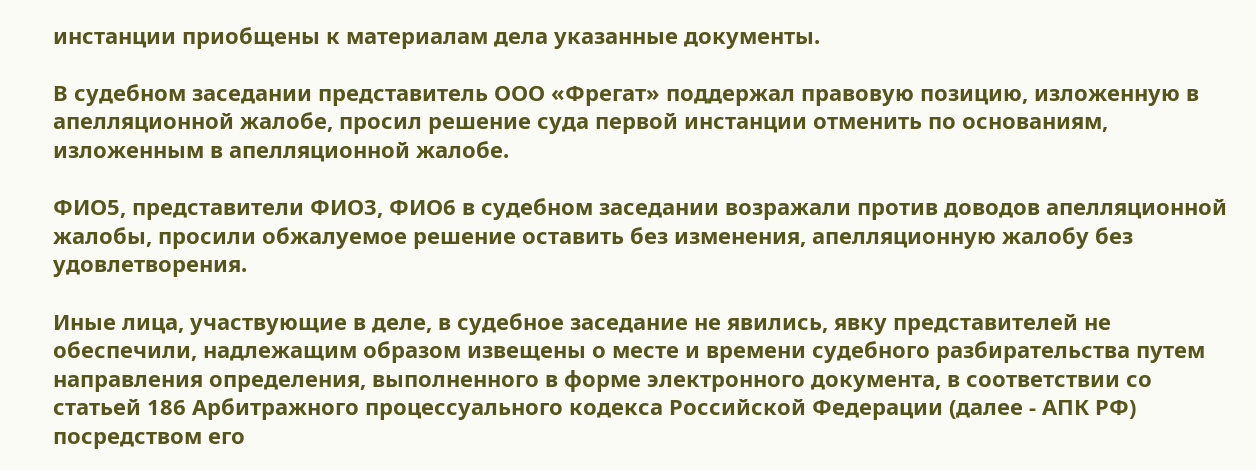инстанции приобщены к материалам дела указанные документы.

В судебном заседании представитель ООО «Фрегат» поддержал правовую позицию, изложенную в апелляционной жалобе, просил решение суда первой инстанции отменить по основаниям, изложенным в апелляционной жалобе.

ФИО5, представители ФИО3, ФИО6 в судебном заседании возражали против доводов апелляционной жалобы, просили обжалуемое решение оставить без изменения, апелляционную жалобу без удовлетворения.

Иные лица, участвующие в деле, в судебное заседание не явились, явку представителей не обеспечили, надлежащим образом извещены о месте и времени судебного разбирательства путем направления определения, выполненного в форме электронного документа, в соответствии со статьей 186 Арбитражного процессуального кодекса Российской Федерации (далее - АПК РФ) посредством его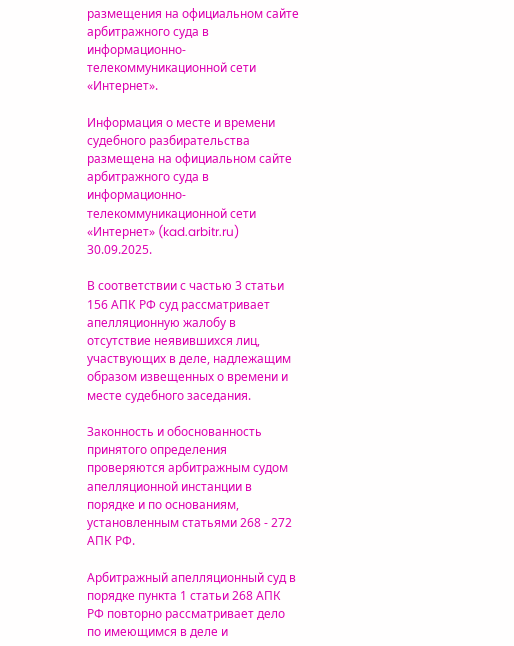размещения на официальном сайте арбитражного суда в информационно-телекоммуникационной сети «Интернет».

Информация о месте и времени судебного разбирательства размещена на официальном сайте арбитражного суда в информационно-телекоммуникационной сети «Интернет» (kad.arbitr.ru) 30.09.2025.

В соответствии с частью 3 статьи 156 АПК РФ суд рассматривает апелляционную жалобу в отсутствие неявившихся лиц, участвующих в деле, надлежащим образом извещенных о времени и месте судебного заседания.

Законность и обоснованность принятого определения проверяются арбитражным судом апелляционной инстанции в порядке и по основаниям, установленным статьями 268 - 272 АПК РФ.

Арбитражный апелляционный суд в порядке пункта 1 статьи 268 АПК РФ повторно рассматривает дело по имеющимся в деле и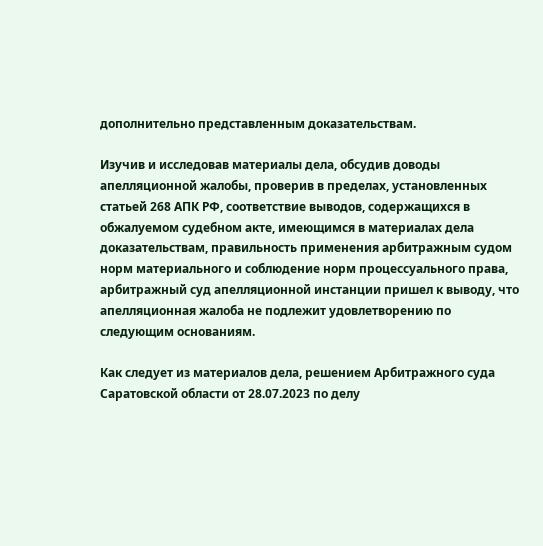дополнительно представленным доказательствам.

Изучив и исследовав материалы дела, обсудив доводы апелляционной жалобы, проверив в пределах, установленных статьей 268 АПК РФ, соответствие выводов, содержащихся в обжалуемом судебном акте, имеющимся в материалах дела доказательствам, правильность применения арбитражным судом норм материального и соблюдение норм процессуального права, арбитражный суд апелляционной инстанции пришел к выводу, что апелляционная жалоба не подлежит удовлетворению по следующим основаниям.

Как следует из материалов дела, решением Арбитражного суда Саратовской области от 28.07.2023 по делу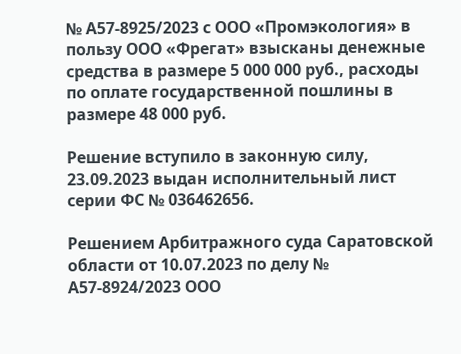№ А57-8925/2023 с ООО «Промэкология» в пользу ООО «Фрегат» взысканы денежные средства в размере 5 000 000 руб., расходы по оплате государственной пошлины в размере 48 000 руб.

Решение вступило в законную силу, 23.09.2023 выдан исполнительный лист серии ФС № 036462656.

Решением Арбитражного суда Саратовской области от 10.07.2023 по делу № А57-8924/2023 ООО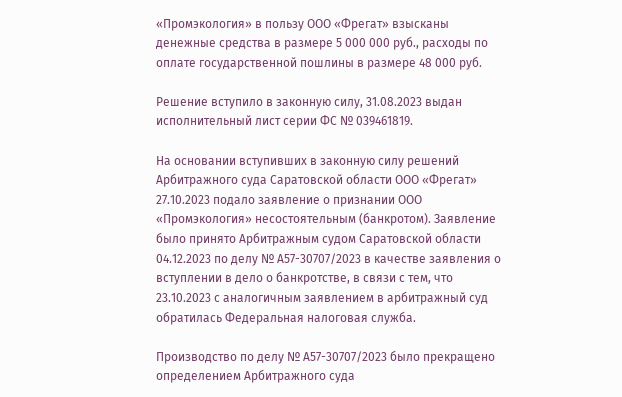«Промэкология» в пользу ООО «Фрегат» взысканы денежные средства в размере 5 000 000 руб., расходы по оплате государственной пошлины в размере 48 000 руб.

Решение вступило в законную силу, 31.08.2023 выдан исполнительный лист серии ФС № 039461819.

На основании вступивших в законную силу решений Арбитражного суда Саратовской области ООО «Фрегат» 27.10.2023 подало заявление о признании ООО «Промэкология» несостоятельным (банкротом). Заявление было принято Арбитражным судом Саратовской области 04.12.2023 по делу № А57-30707/2023 в качестве заявления о вступлении в дело о банкротстве, в связи с тем, что 23.10.2023 с аналогичным заявлением в арбитражный суд обратилась Федеральная налоговая служба.

Производство по делу № А57-30707/2023 было прекращено определением Арбитражного суда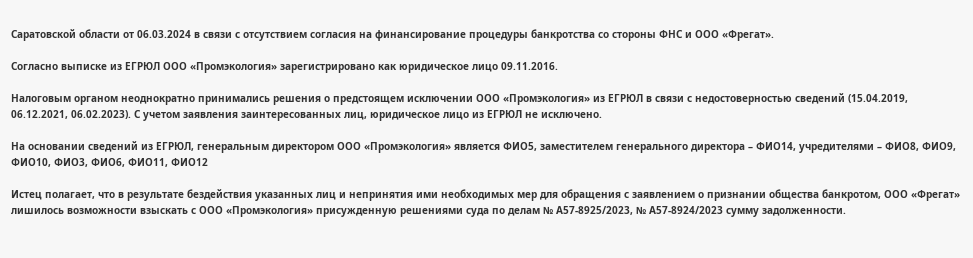Саратовской области от 06.03.2024 в связи с отсутствием согласия на финансирование процедуры банкротства со стороны ФНС и ООО «Фрегат».

Согласно выписке из ЕГРЮЛ ООО «Промэкология» зарегистрировано как юридическое лицо 09.11.2016.

Налоговым органом неоднократно принимались решения о предстоящем исключении ООО «Промэкология» из ЕГРЮЛ в связи с недостоверностью сведений (15.04.2019, 06.12.2021, 06.02.2023). С учетом заявления заинтересованных лиц, юридическое лицо из ЕГРЮЛ не исключено.

На основании сведений из ЕГРЮЛ, генеральным директором ООО «Промэкология» является ФИО5, заместителем генерального директора – ФИО14, учредителями – ФИО8, ФИО9, ФИО10, ФИО3, ФИО6, ФИО11, ФИО12

Истец полагает, что в результате бездействия указанных лиц и непринятия ими необходимых мер для обращения с заявлением о признании общества банкротом, ООО «Фрегат» лишилось возможности взыскать с ООО «Промэкология» присужденную решениями суда по делам № А57-8925/2023, № А57-8924/2023 сумму задолженности.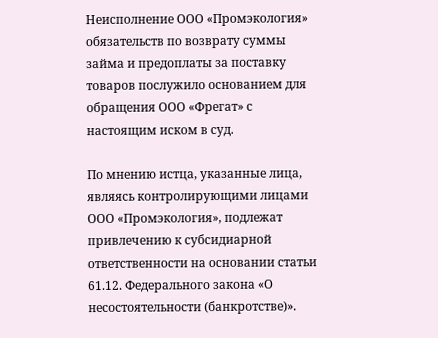Неисполнение ООО «Промэкология» обязательств по возврату суммы займа и предоплаты за поставку товаров послужило основанием для обращения ООО «Фрегат» с настоящим иском в суд.

По мнению истца, указанные лица, являясь контролирующими лицами ООО «Промэкология», подлежат привлечению к субсидиарной ответственности на основании статьи 61.12. Федерального закона «О несостоятельности (банкротстве)».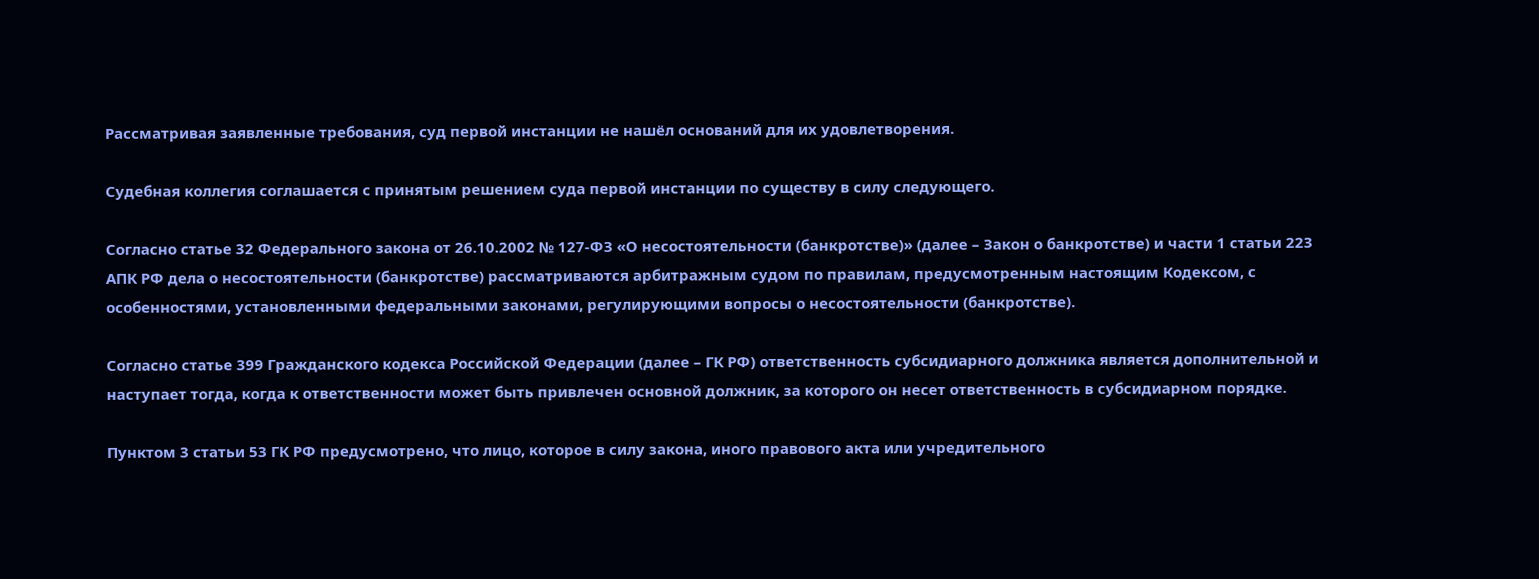Рассматривая заявленные требования, суд первой инстанции не нашёл оснований для их удовлетворения.

Судебная коллегия соглашается с принятым решением суда первой инстанции по существу в силу следующего.

Согласно статье 32 Федерального закона от 26.10.2002 № 127-ФЗ «О несостоятельности (банкротстве)» (далее – Закон о банкротстве) и части 1 статьи 223 АПК РФ дела о несостоятельности (банкротстве) рассматриваются арбитражным судом по правилам, предусмотренным настоящим Кодексом, с особенностями, установленными федеральными законами, регулирующими вопросы о несостоятельности (банкротстве).

Согласно статье 399 Гражданского кодекса Российской Федерации (далее – ГК РФ) ответственность субсидиарного должника является дополнительной и наступает тогда, когда к ответственности может быть привлечен основной должник, за которого он несет ответственность в субсидиарном порядке.

Пунктом 3 статьи 53 ГК РФ предусмотрено, что лицо, которое в силу закона, иного правового акта или учредительного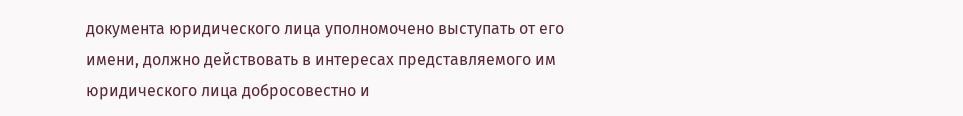документа юридического лица уполномочено выступать от его имени, должно действовать в интересах представляемого им юридического лица добросовестно и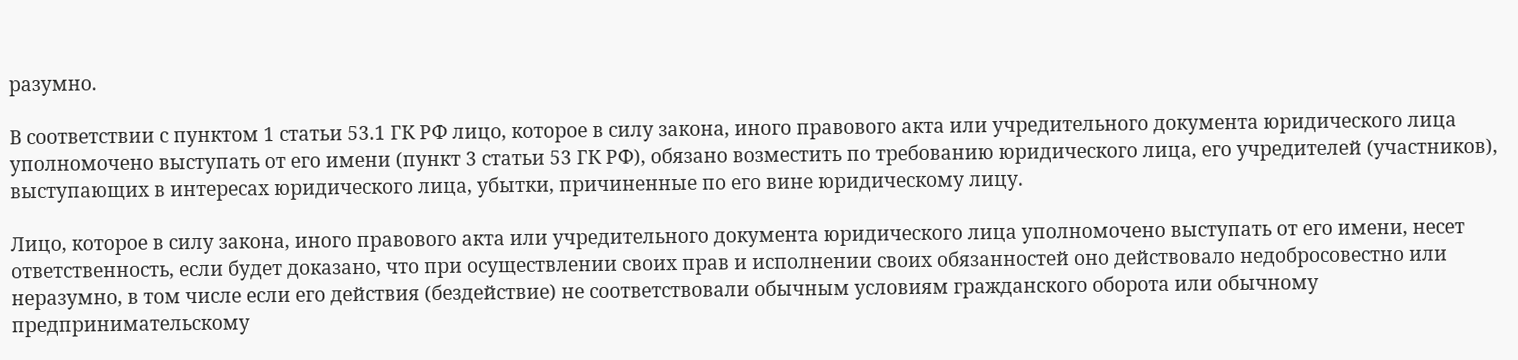разумно.

В соответствии с пунктом 1 статьи 53.1 ГК РФ лицо, которое в силу закона, иного правового акта или учредительного документа юридического лица уполномочено выступать от его имени (пункт 3 статьи 53 ГК РФ), обязано возместить по требованию юридического лица, его учредителей (участников), выступающих в интересах юридического лица, убытки, причиненные по его вине юридическому лицу.

Лицо, которое в силу закона, иного правового акта или учредительного документа юридического лица уполномочено выступать от его имени, несет ответственность, если будет доказано, что при осуществлении своих прав и исполнении своих обязанностей оно действовало недобросовестно или неразумно, в том числе если его действия (бездействие) не соответствовали обычным условиям гражданского оборота или обычному предпринимательскому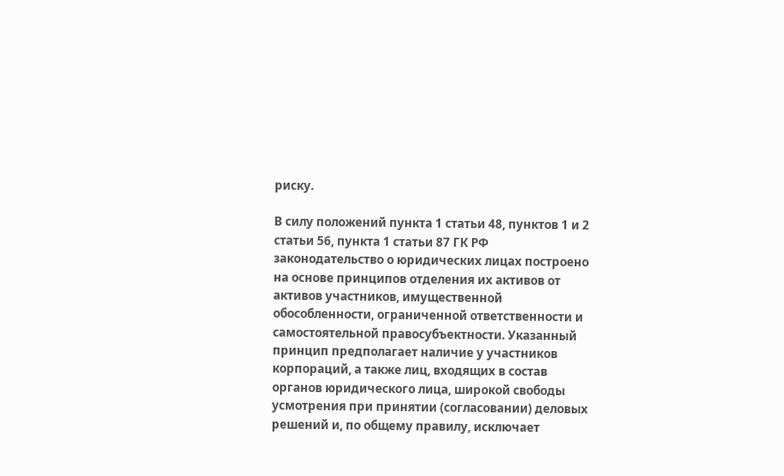риску.

В силу положений пункта 1 статьи 48, пунктов 1 и 2 статьи 56, пункта 1 статьи 87 ГК РФ законодательство о юридических лицах построено на основе принципов отделения их активов от активов участников, имущественной обособленности, ограниченной ответственности и самостоятельной правосубъектности. Указанный принцип предполагает наличие у участников корпораций, а также лиц, входящих в состав органов юридического лица, широкой свободы усмотрения при принятии (согласовании) деловых решений и, по общему правилу, исключает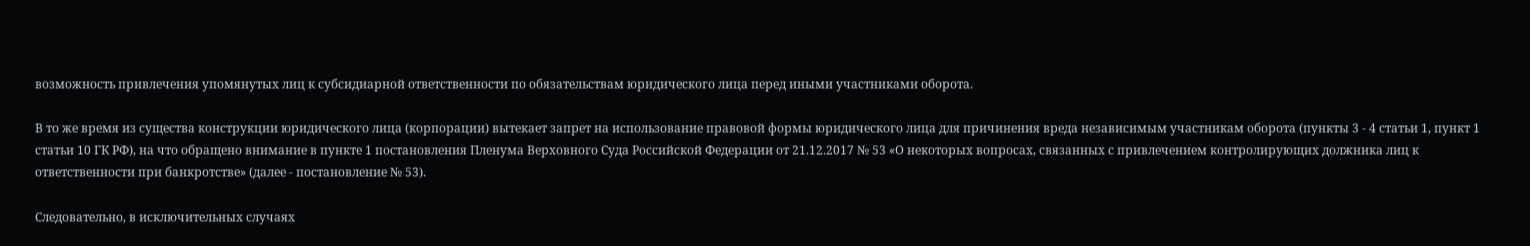возможность привлечения упомянутых лиц к субсидиарной ответственности по обязательствам юридического лица перед иными участниками оборота.

В то же время из существа конструкции юридического лица (корпорации) вытекает запрет на использование правовой формы юридического лица для причинения вреда независимым участникам оборота (пункты 3 - 4 статьи 1, пункт 1 статьи 10 ГК РФ), на что обращено внимание в пункте 1 постановления Пленума Верховного Суда Российской Федерации от 21.12.2017 № 53 «О некоторых вопросах, связанных с привлечением контролирующих должника лиц к ответственности при банкротстве» (далее - постановление № 53).

Следовательно, в исключительных случаях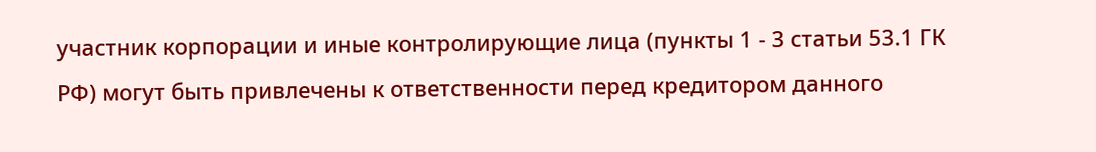участник корпорации и иные контролирующие лица (пункты 1 - 3 статьи 53.1 ГК РФ) могут быть привлечены к ответственности перед кредитором данного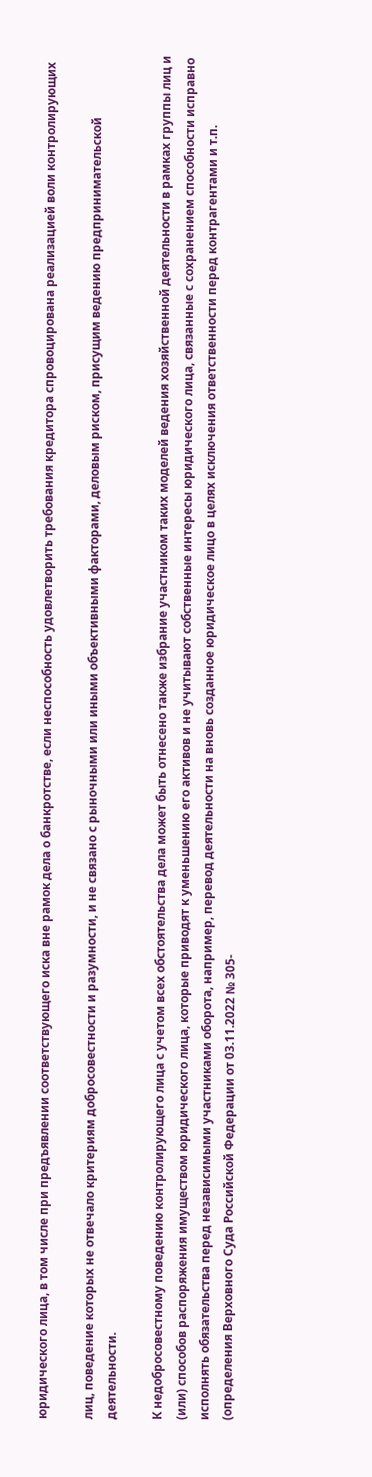юридического лица, в том числе при предъявлении соответствующего иска вне рамок дела о банкротстве, если неспособность удовлетворить требования кредитора спровоцирована реализацией воли контролирующих

лиц, поведение которых не отвечало критериям добросовестности и разумности, и не связано с рыночными или иными объективными факторами, деловым риском, присущим ведению предпринимательской деятельности.

К недобросовестному поведению контролирующего лица с учетом всех обстоятельства дела может быть отнесено также избрание участником таких моделей ведения хозяйственной деятельности в рамках группы лиц и (или) способов распоряжения имуществом юридического лица, которые приводят к уменьшению его активов и не учитывают собственные интересы юридического лица, связанные с сохранением способности исправно исполнять обязательства перед независимыми участниками оборота, например, перевод деятельности на вновь созданное юридическое лицо в целях исключения ответственности перед контрагентами и т.п. (определения Верховного Суда Российской Федерации от 03.11.2022 № 305-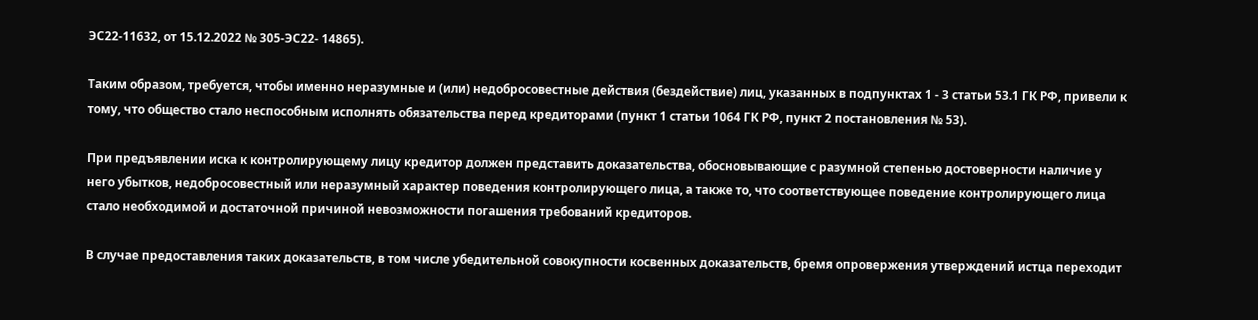ЭС22-11632, от 15.12.2022 № 305-ЭС22- 14865).

Таким образом, требуется, чтобы именно неразумные и (или) недобросовестные действия (бездействие) лиц, указанных в подпунктах 1 - 3 статьи 53.1 ГК РФ, привели к тому, что общество стало неспособным исполнять обязательства перед кредиторами (пункт 1 статьи 1064 ГК РФ, пункт 2 постановления № 53).

При предъявлении иска к контролирующему лицу кредитор должен представить доказательства, обосновывающие с разумной степенью достоверности наличие у него убытков, недобросовестный или неразумный характер поведения контролирующего лица, а также то, что соответствующее поведение контролирующего лица стало необходимой и достаточной причиной невозможности погашения требований кредиторов.

В случае предоставления таких доказательств, в том числе убедительной совокупности косвенных доказательств, бремя опровержения утверждений истца переходит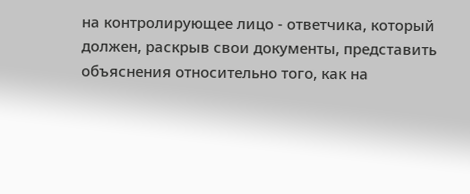на контролирующее лицо - ответчика, который должен, раскрыв свои документы, представить объяснения относительно того, как на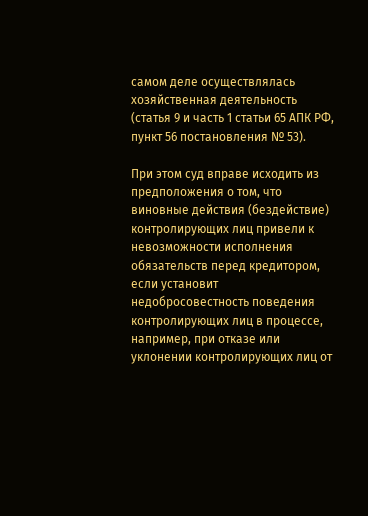самом деле осуществлялась хозяйственная деятельность (статья 9 и часть 1 статьи 65 АПК РФ, пункт 56 постановления № 53).

При этом суд вправе исходить из предположения о том, что виновные действия (бездействие) контролирующих лиц привели к невозможности исполнения обязательств перед кредитором, если установит недобросовестность поведения контролирующих лиц в процессе, например, при отказе или уклонении контролирующих лиц от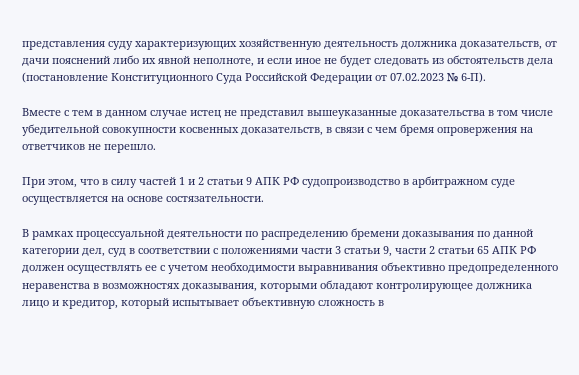представления суду характеризующих хозяйственную деятельность должника доказательств, от дачи пояснений либо их явной неполноте, и если иное не будет следовать из обстоятельств дела (постановление Конституционного Суда Российской Федерации от 07.02.2023 № 6-П).

Вместе с тем в данном случае истец не представил вышеуказанные доказательства в том числе убедительной совокупности косвенных доказательств, в связи с чем бремя опровержения на ответчиков не перешло.

При этом, что в силу частей 1 и 2 статьи 9 АПК РФ судопроизводство в арбитражном суде осуществляется на основе состязательности.

В рамках процессуальной деятельности по распределению бремени доказывания по данной категории дел, суд в соответствии с положениями части 3 статьи 9, части 2 статьи 65 АПК РФ должен осуществлять ее с учетом необходимости выравнивания объективно предопределенного неравенства в возможностях доказывания, которыми обладают контролирующее должника лицо и кредитор, который испытывает объективную сложность в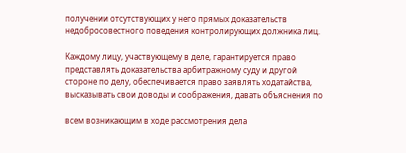получении отсутствующих у него прямых доказательств недобросовестного поведения контролирующих должника лиц.

Каждому лицу, участвующему в деле, гарантируется право представлять доказательства арбитражному суду и другой стороне по делу, обеспечивается право заявлять ходатайства, высказывать свои доводы и соображения, давать объяснения по

всем возникающим в ходе рассмотрения дела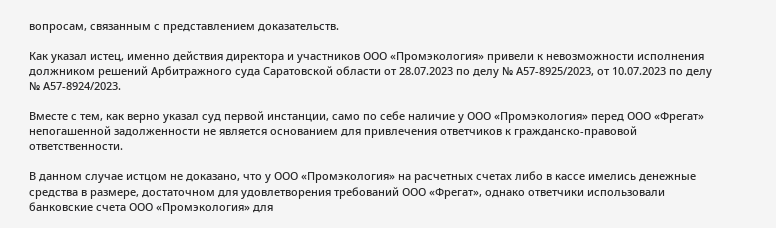вопросам, связанным с представлением доказательств.

Как указал истец, именно действия директора и участников ООО «Промэкология» привели к невозможности исполнения должником решений Арбитражного суда Саратовской области от 28.07.2023 по делу № А57-8925/2023, от 10.07.2023 по делу № А57-8924/2023.

Вместе с тем, как верно указал суд первой инстанции, само по себе наличие у ООО «Промэкология» перед ООО «Фрегат» непогашенной задолженности не является основанием для привлечения ответчиков к гражданско-правовой ответственности.

В данном случае истцом не доказано, что у ООО «Промэкология» на расчетных счетах либо в кассе имелись денежные средства в размере, достаточном для удовлетворения требований ООО «Фрегат», однако ответчики использовали банковские счета ООО «Промэкология» для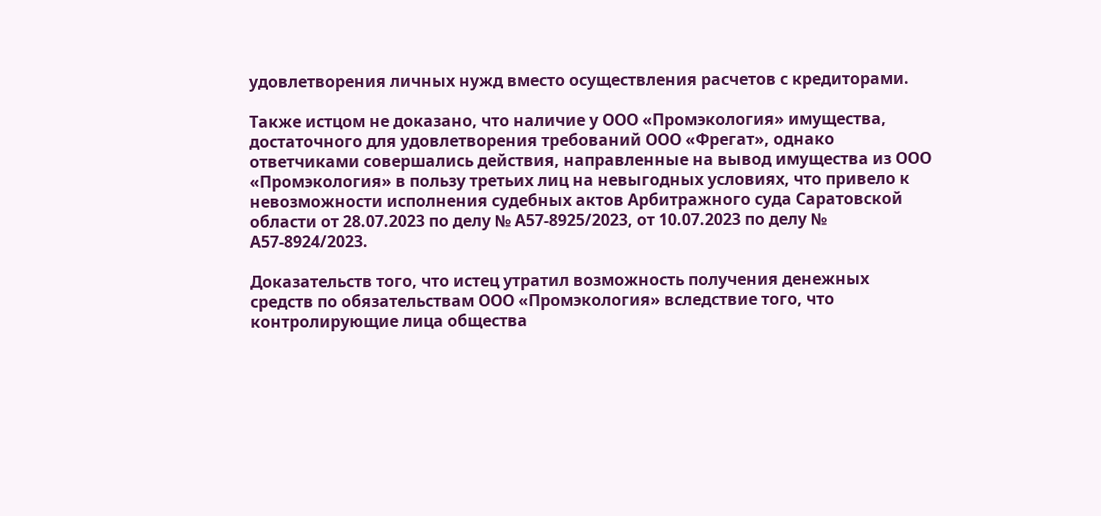удовлетворения личных нужд вместо осуществления расчетов с кредиторами.

Также истцом не доказано, что наличие у ООО «Промэкология» имущества, достаточного для удовлетворения требований ООО «Фрегат», однако ответчиками совершались действия, направленные на вывод имущества из ООО «Промэкология» в пользу третьих лиц на невыгодных условиях, что привело к невозможности исполнения судебных актов Арбитражного суда Саратовской области от 28.07.2023 по делу № А57-8925/2023, от 10.07.2023 по делу № А57-8924/2023.

Доказательств того, что истец утратил возможность получения денежных средств по обязательствам ООО «Промэкология» вследствие того, что контролирующие лица общества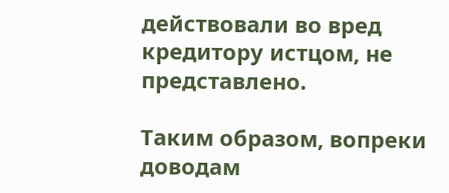действовали во вред кредитору истцом, не представлено.

Таким образом, вопреки доводам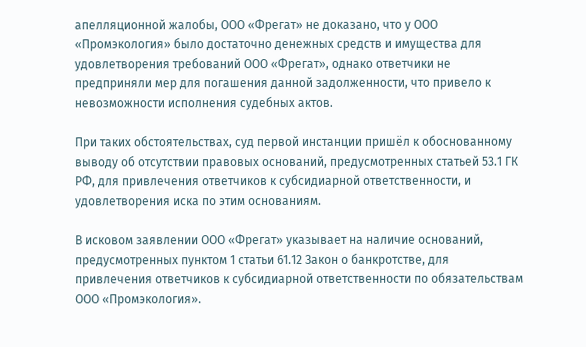апелляционной жалобы, ООО «Фрегат» не доказано, что у ООО «Промэкология» было достаточно денежных средств и имущества для удовлетворения требований ООО «Фрегат», однако ответчики не предприняли мер для погашения данной задолженности, что привело к невозможности исполнения судебных актов.

При таких обстоятельствах, суд первой инстанции пришёл к обоснованному выводу об отсутствии правовых оснований, предусмотренных статьей 53.1 ГК РФ, для привлечения ответчиков к субсидиарной ответственности, и удовлетворения иска по этим основаниям.

В исковом заявлении ООО «Фрегат» указывает на наличие оснований, предусмотренных пунктом 1 статьи 61.12 Закон о банкротстве, для привлечения ответчиков к субсидиарной ответственности по обязательствам ООО «Промэкология».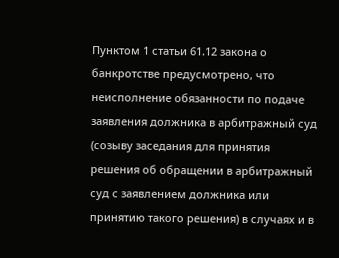Пунктом 1 статьи 61.12 закона о банкротстве предусмотрено, что неисполнение обязанности по подаче заявления должника в арбитражный суд (созыву заседания для принятия решения об обращении в арбитражный суд с заявлением должника или принятию такого решения) в случаях и в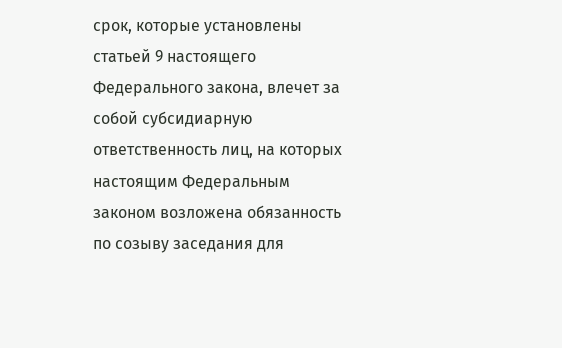срок, которые установлены статьей 9 настоящего Федерального закона, влечет за собой субсидиарную ответственность лиц, на которых настоящим Федеральным законом возложена обязанность по созыву заседания для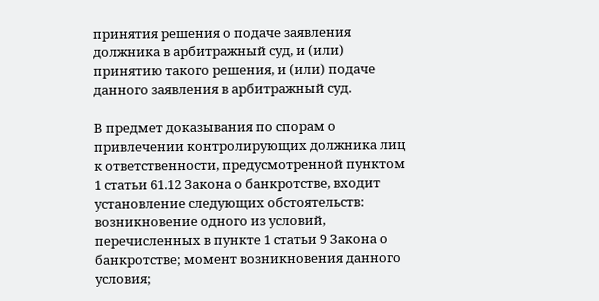принятия решения о подаче заявления должника в арбитражный суд, и (или) принятию такого решения, и (или) подаче данного заявления в арбитражный суд.

В предмет доказывания по спорам о привлечении контролирующих должника лиц к ответственности, предусмотренной пунктом 1 статьи 61.12 Закона о банкротстве, входит установление следующих обстоятельств: возникновение одного из условий, перечисленных в пункте 1 статьи 9 Закона о банкротстве; момент возникновения данного условия;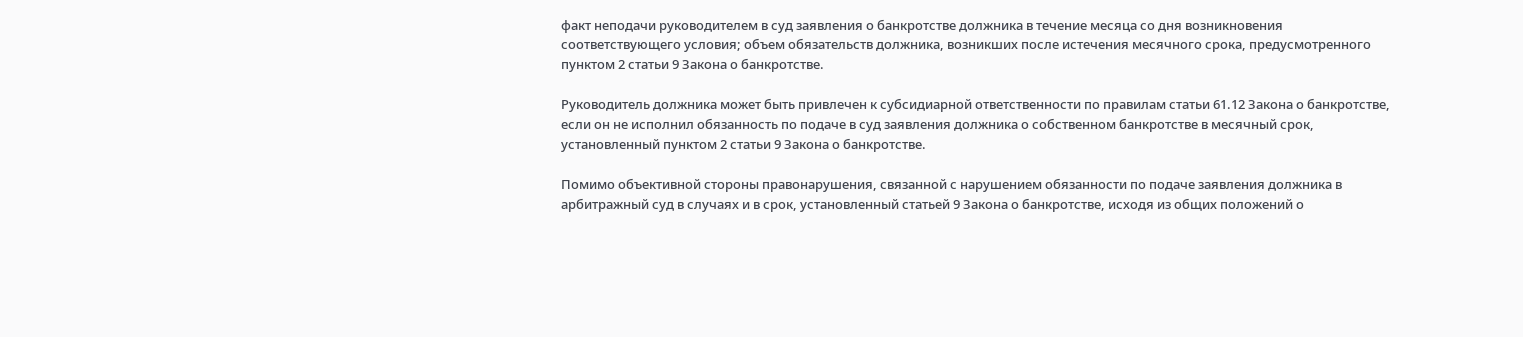факт неподачи руководителем в суд заявления о банкротстве должника в течение месяца со дня возникновения соответствующего условия; объем обязательств должника, возникших после истечения месячного срока, предусмотренного пунктом 2 статьи 9 Закона о банкротстве.

Руководитель должника может быть привлечен к субсидиарной ответственности по правилам статьи 61.12 Закона о банкротстве, если он не исполнил обязанность по подаче в суд заявления должника о собственном банкротстве в месячный срок, установленный пунктом 2 статьи 9 Закона о банкротстве.

Помимо объективной стороны правонарушения, связанной с нарушением обязанности по подаче заявления должника в арбитражный суд в случаях и в срок, установленный статьей 9 Закона о банкротстве, исходя из общих положений о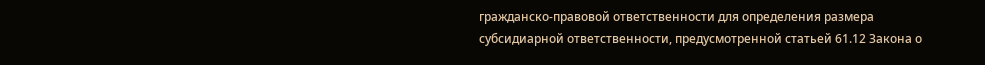гражданско-правовой ответственности для определения размера субсидиарной ответственности, предусмотренной статьей 61.12 Закона о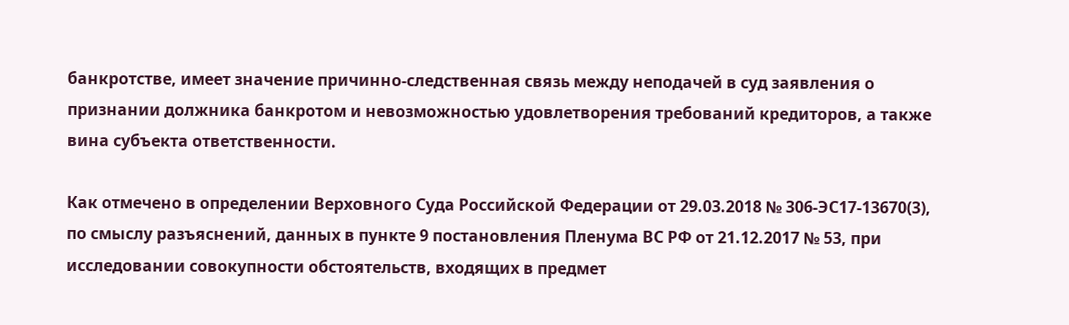банкротстве, имеет значение причинно-следственная связь между неподачей в суд заявления о признании должника банкротом и невозможностью удовлетворения требований кредиторов, а также вина субъекта ответственности.

Как отмечено в определении Верховного Суда Российской Федерации от 29.03.2018 № 306-ЭС17-13670(3), по смыслу разъяснений, данных в пункте 9 постановления Пленума ВС РФ от 21.12.2017 № 53, при исследовании совокупности обстоятельств, входящих в предмет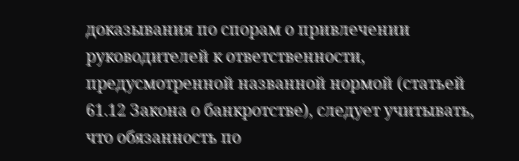доказывания по спорам о привлечении руководителей к ответственности, предусмотренной названной нормой (статьей 61.12 Закона о банкротстве), следует учитывать, что обязанность по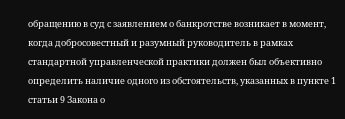обращению в суд с заявлением о банкротстве возникает в момент, когда добросовестный и разумный руководитель в рамках стандартной управленческой практики должен был объективно определить наличие одного из обстоятельств, указанных в пункте 1 статьи 9 Закона о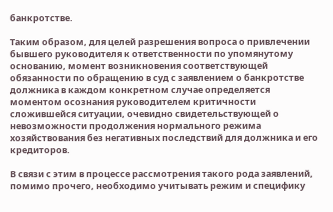банкротстве.

Таким образом, для целей разрешения вопроса о привлечении бывшего руководителя к ответственности по упомянутому основанию, момент возникновения соответствующей обязанности по обращению в суд с заявлением о банкротстве должника в каждом конкретном случае определяется моментом осознания руководителем критичности сложившейся ситуации, очевидно свидетельствующей о невозможности продолжения нормального режима хозяйствования без негативных последствий для должника и его кредиторов.

В связи с этим в процессе рассмотрения такого рода заявлений, помимо прочего, необходимо учитывать режим и специфику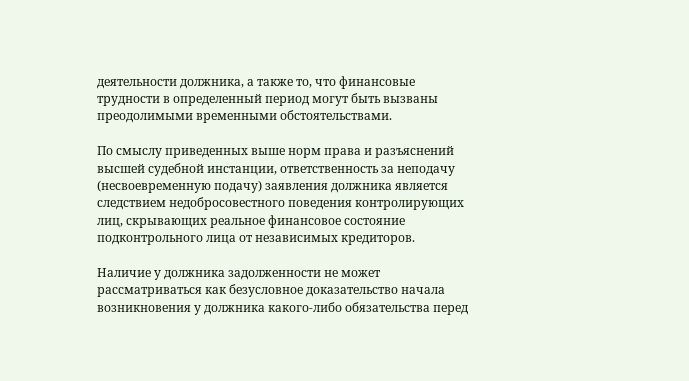деятельности должника, а также то, что финансовые трудности в определенный период могут быть вызваны преодолимыми временными обстоятельствами.

По смыслу приведенных выше норм права и разъяснений высшей судебной инстанции, ответственность за неподачу (несвоевременную подачу) заявления должника является следствием недобросовестного поведения контролирующих лиц, скрывающих реальное финансовое состояние подконтрольного лица от независимых кредиторов.

Наличие у должника задолженности не может рассматриваться как безусловное доказательство начала возникновения у должника какого-либо обязательства перед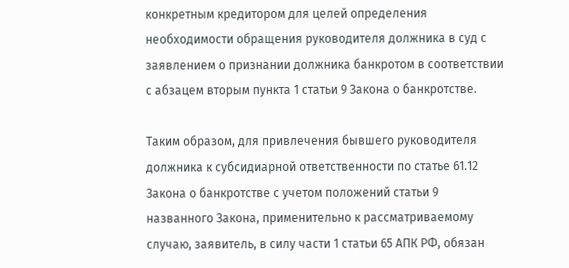конкретным кредитором для целей определения необходимости обращения руководителя должника в суд с заявлением о признании должника банкротом в соответствии с абзацем вторым пункта 1 статьи 9 Закона о банкротстве.

Таким образом, для привлечения бывшего руководителя должника к субсидиарной ответственности по статье 61.12 Закона о банкротстве с учетом положений статьи 9 названного Закона, применительно к рассматриваемому случаю, заявитель, в силу части 1 статьи 65 АПК РФ, обязан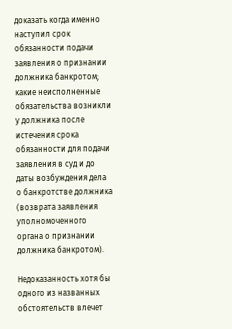доказать когда именно наступил срок обязанности подачи заявления о признании должника банкротом; какие неисполненные обязательства возникли у должника после истечения срока обязанности для подачи заявления в суд и до даты возбуждения дела о банкротстве должника (возврата заявления уполномоченного органа о признании должника банкротом).

Недоказанность хотя бы одного из названных обстоятельств влечет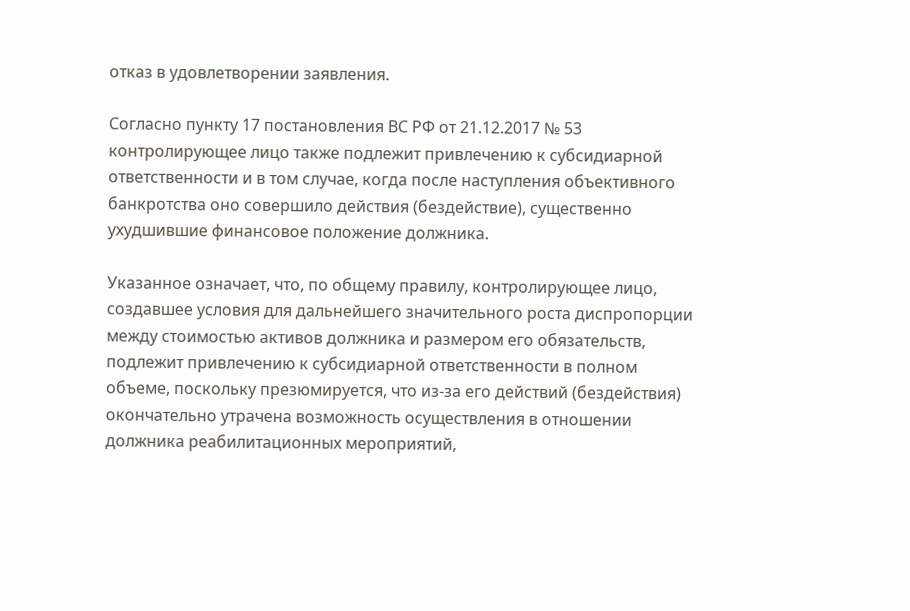отказ в удовлетворении заявления.

Согласно пункту 17 постановления ВС РФ от 21.12.2017 № 53 контролирующее лицо также подлежит привлечению к субсидиарной ответственности и в том случае, когда после наступления объективного банкротства оно совершило действия (бездействие), существенно ухудшившие финансовое положение должника.

Указанное означает, что, по общему правилу, контролирующее лицо, создавшее условия для дальнейшего значительного роста диспропорции между стоимостью активов должника и размером его обязательств, подлежит привлечению к субсидиарной ответственности в полном объеме, поскольку презюмируется, что из-за его действий (бездействия) окончательно утрачена возможность осуществления в отношении должника реабилитационных мероприятий,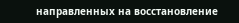направленных на восстановление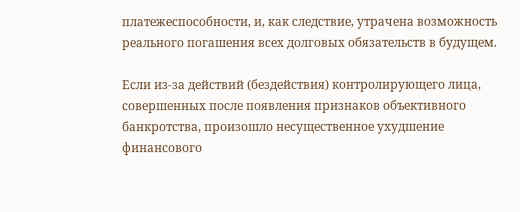платежеспособности, и, как следствие, утрачена возможность реального погашения всех долговых обязательств в будущем.

Если из-за действий (бездействия) контролирующего лица, совершенных после появления признаков объективного банкротства, произошло несущественное ухудшение финансового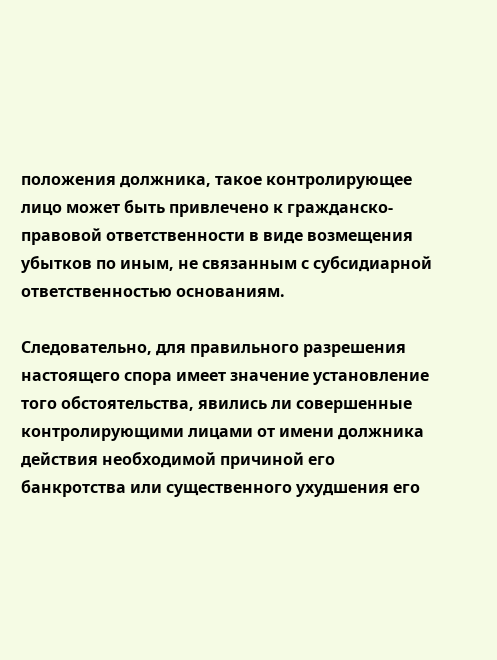положения должника, такое контролирующее лицо может быть привлечено к гражданско-правовой ответственности в виде возмещения убытков по иным, не связанным с субсидиарной ответственностью основаниям.

Следовательно, для правильного разрешения настоящего спора имеет значение установление того обстоятельства, явились ли совершенные контролирующими лицами от имени должника действия необходимой причиной его банкротства или существенного ухудшения его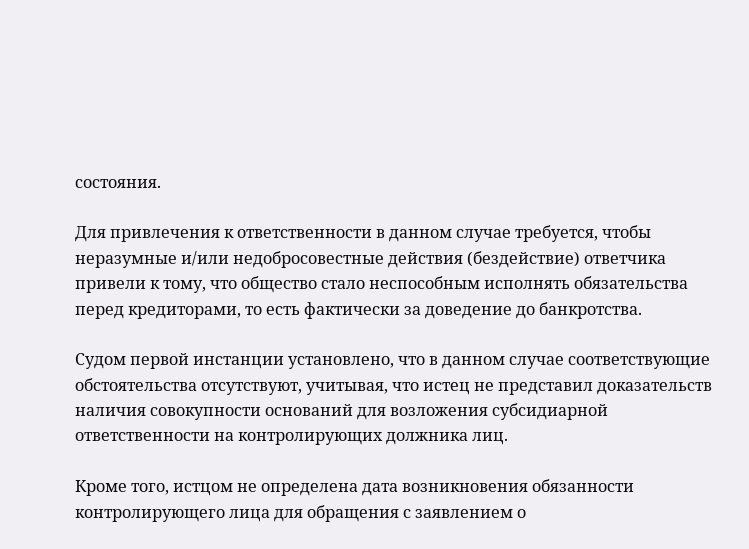состояния.

Для привлечения к ответственности в данном случае требуется, чтобы неразумные и/или недобросовестные действия (бездействие) ответчика привели к тому, что общество стало неспособным исполнять обязательства перед кредиторами, то есть фактически за доведение до банкротства.

Судом первой инстанции установлено, что в данном случае соответствующие обстоятельства отсутствуют, учитывая, что истец не представил доказательств наличия совокупности оснований для возложения субсидиарной ответственности на контролирующих должника лиц.

Кроме того, истцом не определена дата возникновения обязанности контролирующего лица для обращения с заявлением о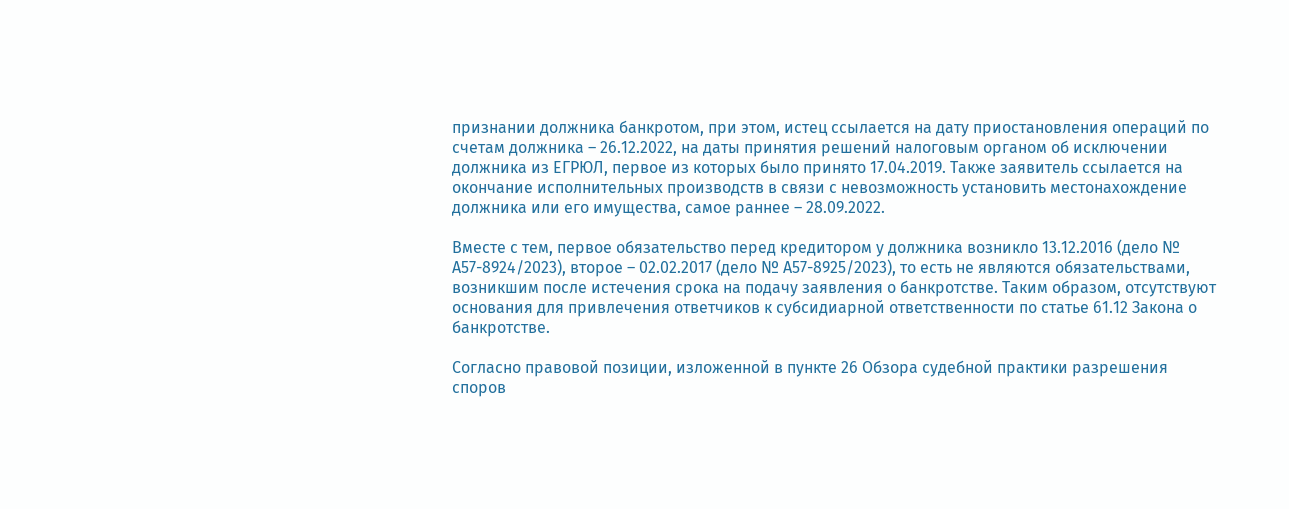признании должника банкротом, при этом, истец ссылается на дату приостановления операций по счетам должника – 26.12.2022, на даты принятия решений налоговым органом об исключении должника из ЕГРЮЛ, первое из которых было принято 17.04.2019. Также заявитель ссылается на окончание исполнительных производств в связи с невозможность установить местонахождение должника или его имущества, самое раннее – 28.09.2022.

Вместе с тем, первое обязательство перед кредитором у должника возникло 13.12.2016 (дело № А57-8924/2023), второе – 02.02.2017 (дело № А57-8925/2023), то есть не являются обязательствами, возникшим после истечения срока на подачу заявления о банкротстве. Таким образом, отсутствуют основания для привлечения ответчиков к субсидиарной ответственности по статье 61.12 Закона о банкротстве.

Согласно правовой позиции, изложенной в пункте 26 Обзора судебной практики разрешения споров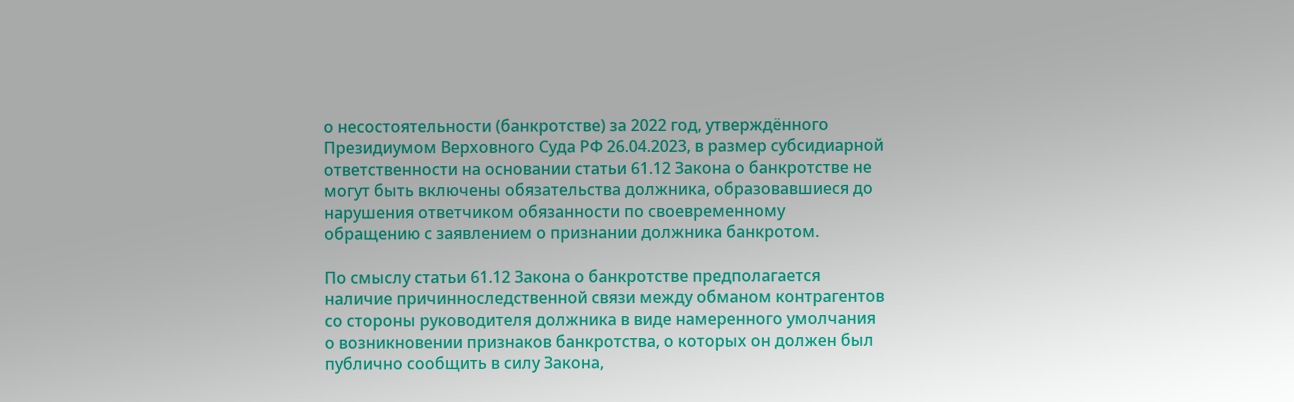о несостоятельности (банкротстве) за 2022 год, утверждённого Президиумом Верховного Суда РФ 26.04.2023, в размер субсидиарной ответственности на основании статьи 61.12 Закона о банкротстве не могут быть включены обязательства должника, образовавшиеся до нарушения ответчиком обязанности по своевременному обращению с заявлением о признании должника банкротом.

По смыслу статьи 61.12 Закона о банкротстве предполагается наличие причинноследственной связи между обманом контрагентов со стороны руководителя должника в виде намеренного умолчания о возникновении признаков банкротства, о которых он должен был публично сообщить в силу Закона,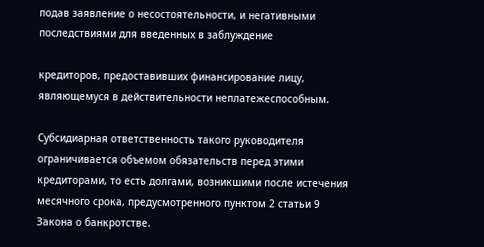подав заявление о несостоятельности, и негативными последствиями для введенных в заблуждение

кредиторов, предоставивших финансирование лицу, являющемуся в действительности неплатежеспособным.

Субсидиарная ответственность такого руководителя ограничивается объемом обязательств перед этими кредиторами, то есть долгами, возникшими после истечения месячного срока, предусмотренного пунктом 2 статьи 9 Закона о банкротстве.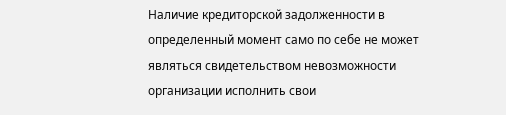Наличие кредиторской задолженности в определенный момент само по себе не может являться свидетельством невозможности организации исполнить свои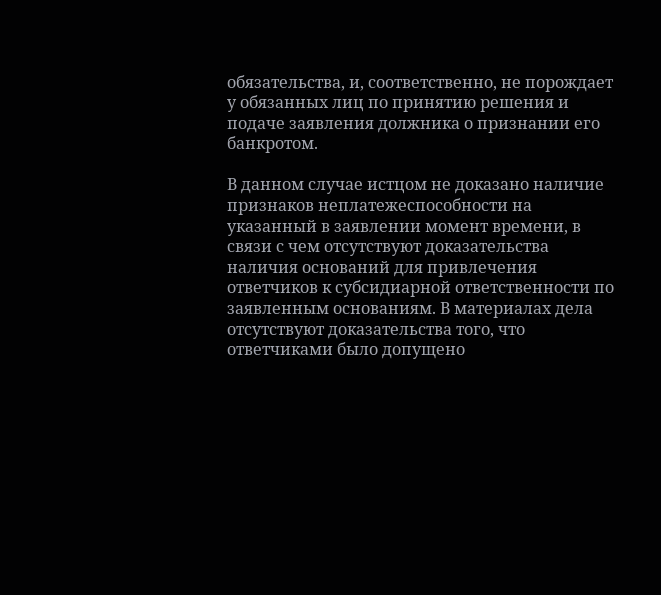обязательства, и, соответственно, не порождает у обязанных лиц по принятию решения и подаче заявления должника о признании его банкротом.

В данном случае истцом не доказано наличие признаков неплатежеспособности на указанный в заявлении момент времени, в связи с чем отсутствуют доказательства наличия оснований для привлечения ответчиков к субсидиарной ответственности по заявленным основаниям. В материалах дела отсутствуют доказательства того, что ответчиками было допущено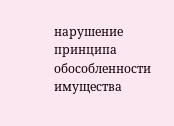нарушение принципа обособленности имущества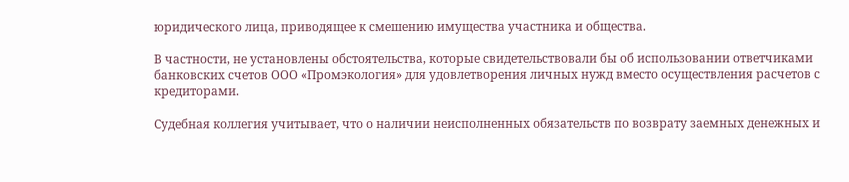юридического лица, приводящее к смешению имущества участника и общества.

В частности, не установлены обстоятельства, которые свидетельствовали бы об использовании ответчиками банковских счетов ООО «Промэкология» для удовлетворения личных нужд вместо осуществления расчетов с кредиторами.

Судебная коллегия учитывает, что о наличии неисполненных обязательств по возврату заемных денежных и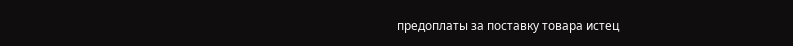предоплаты за поставку товара истец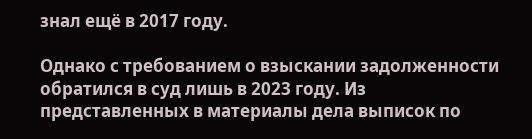знал ещё в 2017 году.

Однако с требованием о взыскании задолженности обратился в суд лишь в 2023 году. Из представленных в материалы дела выписок по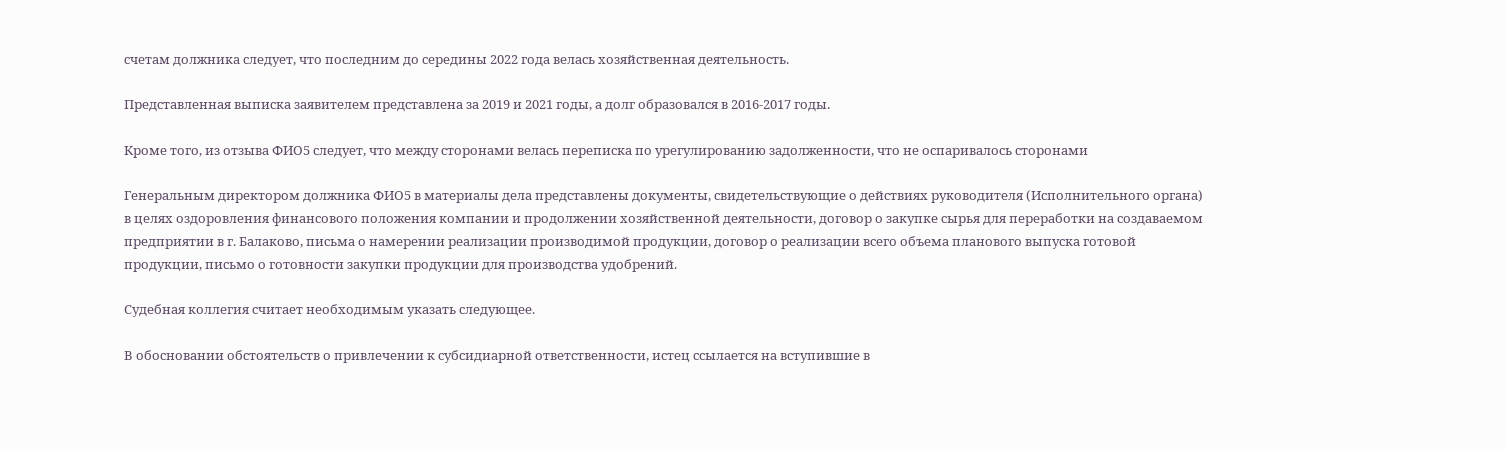счетам должника следует, что последним до середины 2022 года велась хозяйственная деятельность.

Представленная выписка заявителем представлена за 2019 и 2021 годы, а долг образовался в 2016-2017 годы.

Кроме того, из отзыва ФИО5 следует, что между сторонами велась переписка по урегулированию задолженности, что не оспаривалось сторонами

Генеральным директором должника ФИО5 в материалы дела представлены документы, свидетельствующие о действиях руководителя (Исполнительного органа) в целях оздоровления финансового положения компании и продолжении хозяйственной деятельности, договор о закупке сырья для переработки на создаваемом предприятии в г. Балаково, письма о намерении реализации производимой продукции, договор о реализации всего объема планового выпуска готовой продукции, письмо о готовности закупки продукции для производства удобрений.

Судебная коллегия считает необходимым указать следующее.

В обосновании обстоятельств о привлечении к субсидиарной ответственности, истец ссылается на вступившие в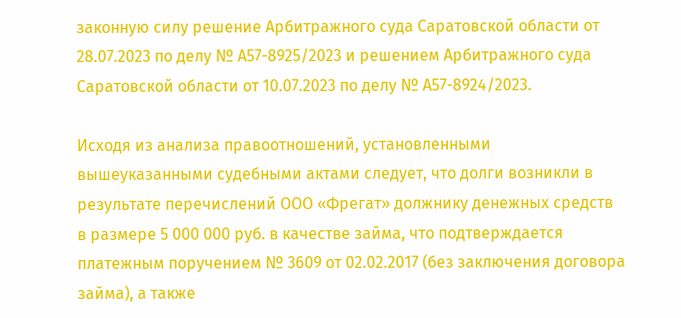законную силу решение Арбитражного суда Саратовской области от 28.07.2023 по делу № А57-8925/2023 и решением Арбитражного суда Саратовской области от 10.07.2023 по делу № А57-8924/2023.

Исходя из анализа правоотношений, установленными вышеуказанными судебными актами следует, что долги возникли в результате перечислений ООО «Фрегат» должнику денежных средств в размере 5 000 000 руб. в качестве займа, что подтверждается платежным поручением № 3609 от 02.02.2017 (без заключения договора займа), а также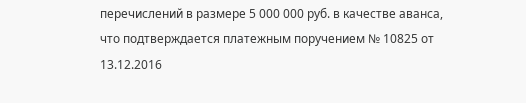перечислений в размере 5 000 000 руб. в качестве аванса, что подтверждается платежным поручением № 10825 от 13.12.2016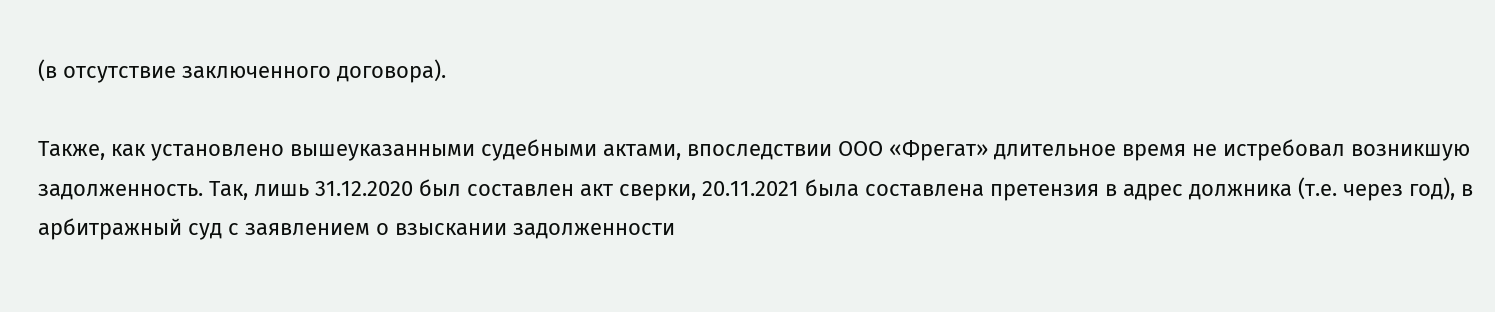(в отсутствие заключенного договора).

Также, как установлено вышеуказанными судебными актами, впоследствии ООО «Фрегат» длительное время не истребовал возникшую задолженность. Так, лишь 31.12.2020 был составлен акт сверки, 20.11.2021 была составлена претензия в адрес должника (т.е. через год), в арбитражный суд с заявлением о взыскании задолженности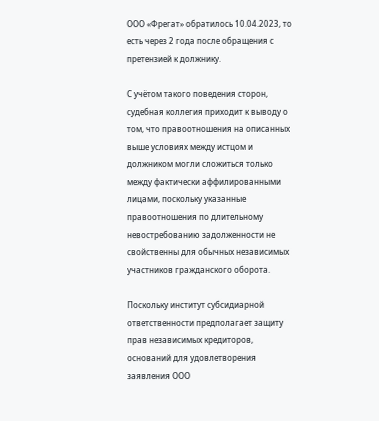ООО «Фрегат» обратилось 10.04.2023, то есть через 2 года после обращения с претензией к должнику.

С учётом такого поведения сторон, судебная коллегия приходит к выводу о том, что правоотношения на описанных выше условиях между истцом и должником могли сложиться только между фактически аффилированными лицами, поскольку указанные правоотношения по длительному невостребованию задолженности не свойственны для обычных независимых участников гражданского оборота.

Поскольку институт субсидиарной ответственности предполагает защиту прав независимых кредиторов, оснований для удовлетворения заявления ООО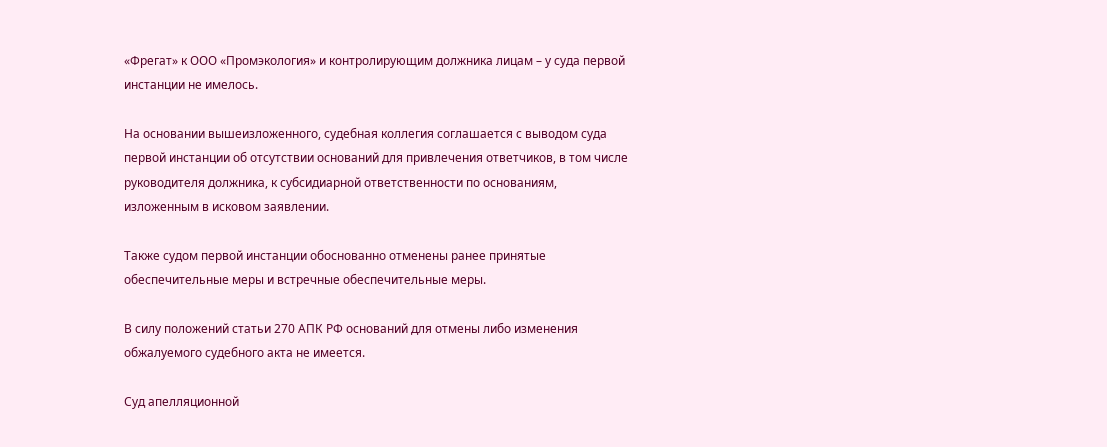«Фрегат» к ООО «Промэкология» и контролирующим должника лицам – у суда первой инстанции не имелось.

На основании вышеизложенного, судебная коллегия соглашается с выводом суда первой инстанции об отсутствии оснований для привлечения ответчиков, в том числе руководителя должника, к субсидиарной ответственности по основаниям, изложенным в исковом заявлении.

Также судом первой инстанции обоснованно отменены ранее принятые обеспечительные меры и встречные обеспечительные меры.

В силу положений статьи 270 АПК РФ оснований для отмены либо изменения обжалуемого судебного акта не имеется.

Суд апелляционной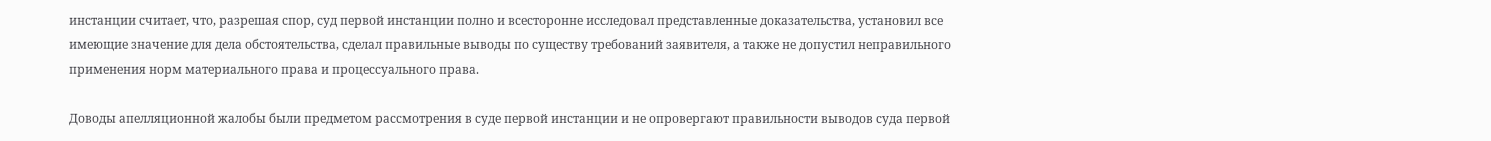инстанции считает, что, разрешая спор, суд первой инстанции полно и всесторонне исследовал представленные доказательства, установил все имеющие значение для дела обстоятельства, сделал правильные выводы по существу требований заявителя, а также не допустил неправильного применения норм материального права и процессуального права.

Доводы апелляционной жалобы были предметом рассмотрения в суде первой инстанции и не опровергают правильности выводов суда первой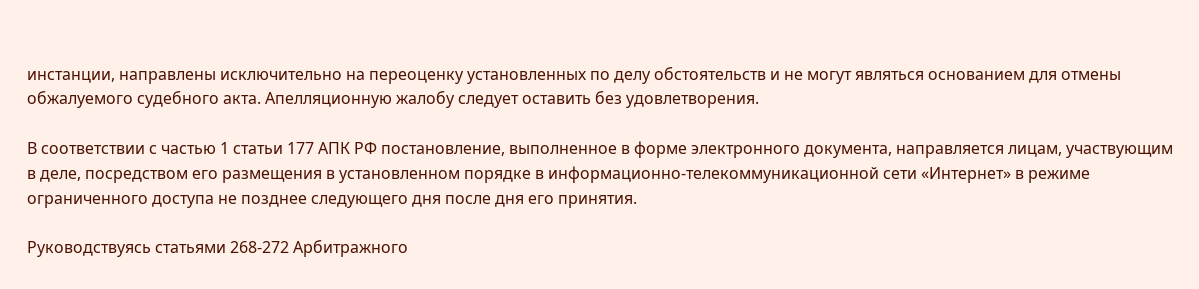инстанции, направлены исключительно на переоценку установленных по делу обстоятельств и не могут являться основанием для отмены обжалуемого судебного акта. Апелляционную жалобу следует оставить без удовлетворения.

В соответствии с частью 1 статьи 177 АПК РФ постановление, выполненное в форме электронного документа, направляется лицам, участвующим в деле, посредством его размещения в установленном порядке в информационно-телекоммуникационной сети «Интернет» в режиме ограниченного доступа не позднее следующего дня после дня его принятия.

Руководствуясь статьями 268-272 Арбитражного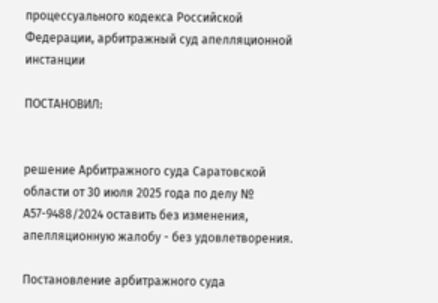процессуального кодекса Российской Федерации, арбитражный суд апелляционной инстанции

ПОСТАНОВИЛ:


решение Арбитражного суда Саратовской области от 30 июля 2025 года по делу № А57-9488/2024 оставить без изменения, апелляционную жалобу - без удовлетворения.

Постановление арбитражного суда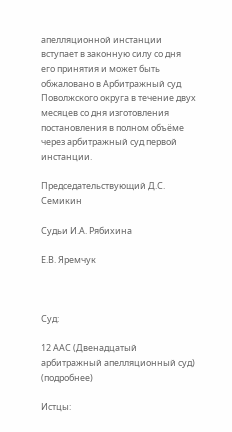апелляционной инстанции вступает в законную силу со дня его принятия и может быть обжаловано в Арбитражный суд Поволжского округа в течение двух месяцев со дня изготовления постановления в полном объёме через арбитражный суд первой инстанции.

Председательствующий Д.С. Семикин

Судьи И.А. Рябихина

Е.В. Яремчук



Суд:

12 ААС (Двенадцатый арбитражный апелляционный суд) (подробнее)

Истцы: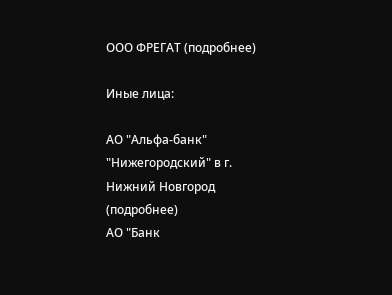ООО ФРЕГАТ (подробнее)

Иные лица:

АО "Альфа-банк" "Нижегородский" в г. Нижний Новгород (подробнее)
АО "Банк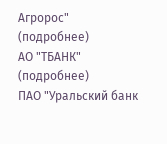Агророс" (подробнее)
АО "ТБАНК" (подробнее)
ПАО "Уральский банк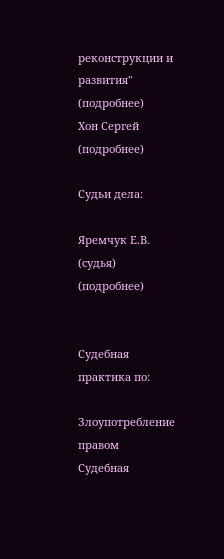реконструкции и развития" (подробнее)
Хон Сергей (подробнее)

Судьи дела:

Яремчук Е.В. (судья) (подробнее)


Судебная практика по:

Злоупотребление правом
Судебная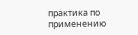практика по применению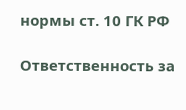нормы ст. 10 ГК РФ

Ответственность за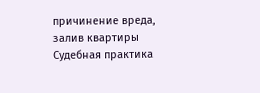причинение вреда, залив квартиры
Судебная практика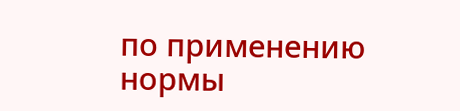по применению нормы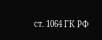ст. 1064 ГК РФ